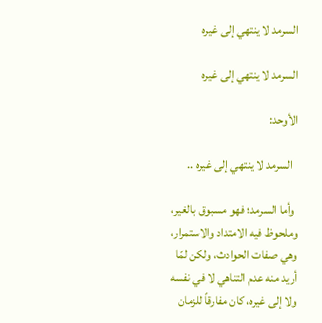السرمد لا ينتهي إلى غيره

السرمد لا ينتهي إلى غيره

الأوحد:

  السرمد لا ينتهي إلى غيره ..

 وأما السرمد؛ فهو مسبوق بالغير، وملحوظ فيه الامتداد والاستمرار، وهي صفات الحوادث، ولكن لمّا أريد منه عدم التناهي لا في نفسه ولا إلى غيره، كان مفارقاً للزمان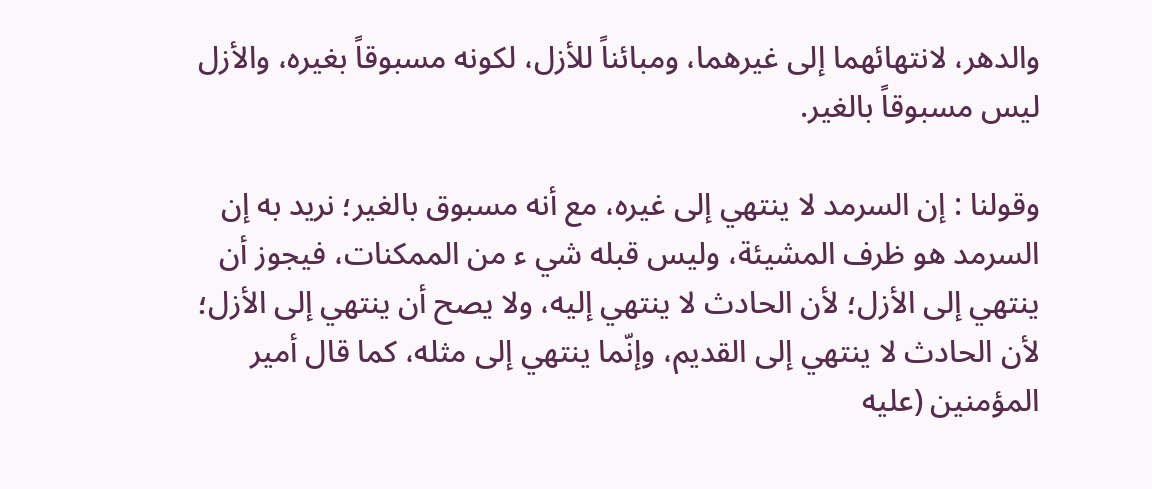والدهر، لانتهائهما إلى غيرهما، ومبائناً للأزل، لكونه مسبوقاً بغيره، والأزل ليس مسبوقاً بالغير.

وقولنا : إن السرمد لا ينتهي إلى غيره، مع أنه مسبوق بالغير؛ نريد به إن السرمد هو ظرف المشيئة، وليس قبله شي ء من الممكنات، فيجوز أن ينتهي إلى الأزل؛ لأن الحادث لا ينتهي إليه، ولا يصح أن ينتهي إلى الأزل؛ لأن الحادث لا ينتهي إلى القديم، وإنّما ينتهي إلى مثله، كما قال أمير المؤمنين (عليه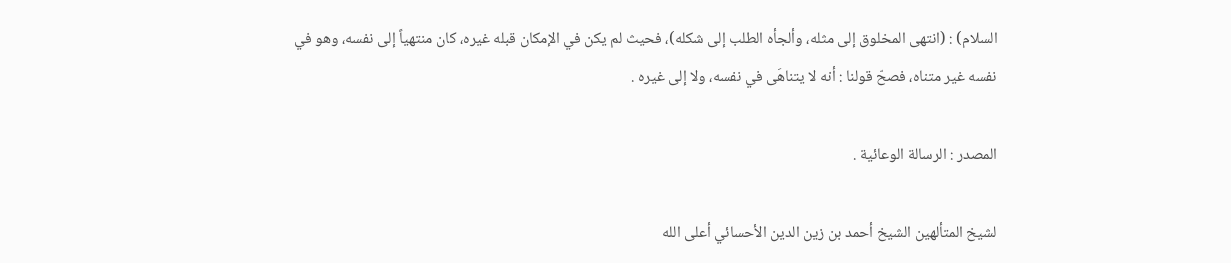السلام) : (انتهى المخلوق إلى مثله، وألجأه الطلب إلى شكله)، فحيث لم يكن في الإمكان قبله غيره، كان منتهياً إلى نفسه، وهو في نفسه غير متناه، فصحّ قولنا : أنه لا يتناهَى في نفسه، ولا إلى غيره .

المصدر : الرسالة الوعائية .

لشيخ المتألهين الشيخ أحمد بن زين الدين الأحسائي أعلى الله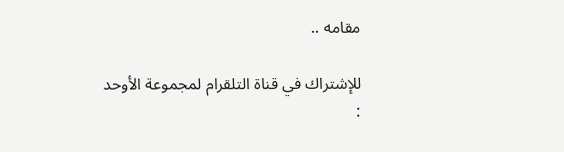مقامه ..

للإشتراك في قناة التلقرام لمجموعة الأوحد  :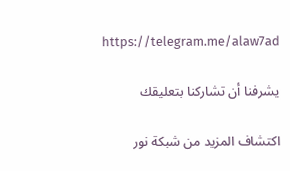https://telegram.me/alaw7ad

يشرفنا أن تشاركنا بتعليقك

اكتشاف المزيد من شبكة نور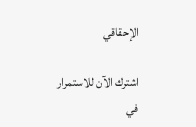الإحقاقي

اشترك الآن للاستمرار في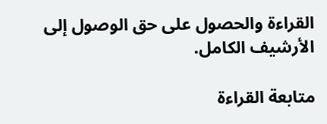القراءة والحصول على حق الوصول إلى الأرشيف الكامل.

متابعة القراءة